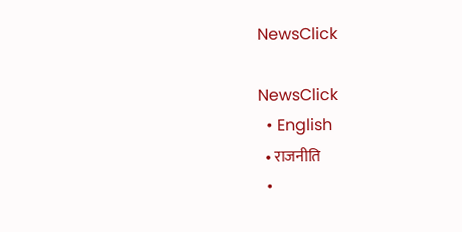NewsClick

NewsClick
  • English
  • राजनीति
  •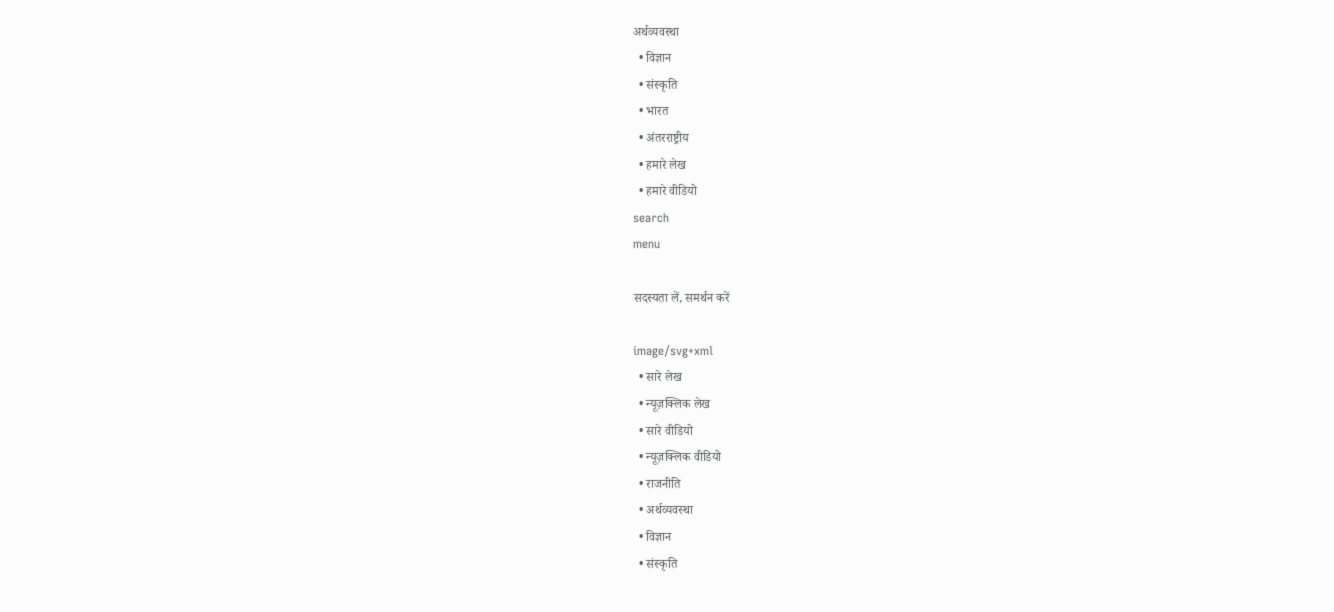अर्थव्यवस्था
  • विज्ञान
  • संस्कृति
  • भारत
  • अंतरराष्ट्रीय
  • हमारे लेख
  • हमारे वीडियो
search
menu

सदस्यता लें, समर्थन करें

image/svg+xml
  • सारे लेख
  • न्यूज़क्लिक लेख
  • सारे वीडियो
  • न्यूज़क्लिक वीडियो
  • राजनीति
  • अर्थव्यवस्था
  • विज्ञान
  • संस्कृति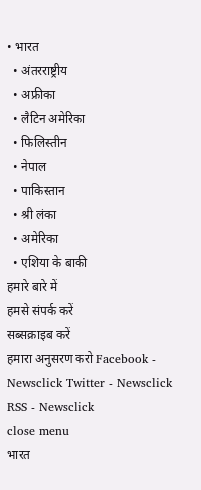• भारत
  • अंतरराष्ट्रीय
  • अफ्रीका
  • लैटिन अमेरिका
  • फिलिस्तीन
  • नेपाल
  • पाकिस्तान
  • श्री लंका
  • अमेरिका
  • एशिया के बाकी
हमारे बारे में
हमसे संपर्क करें
सब्सक्राइब करें
हमारा अनुसरण करो Facebook - Newsclick Twitter - Newsclick RSS - Newsclick
close menu
भारत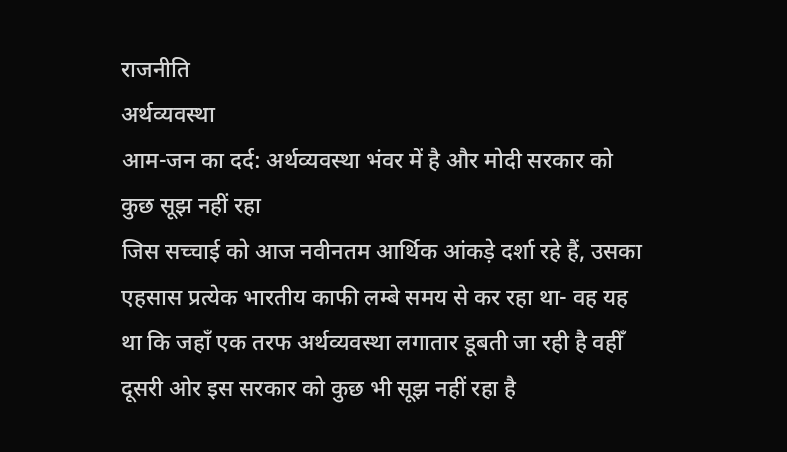राजनीति
अर्थव्यवस्था
आम-जन का दर्द: अर्थव्यवस्था भंवर में है और मोदी सरकार को कुछ सूझ नहीं रहा
जिस सच्चाई को आज नवीनतम आर्थिक आंकड़े दर्शा रहे हैं, उसका एहसास प्रत्येक भारतीय काफी लम्बे समय से कर रहा था- वह यह था कि जहाँ एक तरफ अर्थव्यवस्था लगातार डूबती जा रही है वहीँ दूसरी ओर इस सरकार को कुछ भी सूझ नहीं रहा है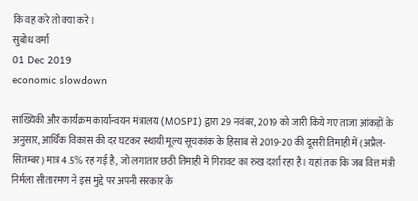कि वह करे तो क्या करे।
सुबोध वर्मा
01 Dec 2019
economic slowdown

सांख्यिकी और कार्यक्रम कार्यान्वयन मंत्रालय (MOSPI) द्वारा 29 नवंबर, 2019 को जारी किये गए ताजा आंकड़ों के अनुसार, आर्थिक विकास की दर घटकर स्थायी मूल्य सूचकांक के हिसाब से 2019-20 की दूसरी तिमाही में (अप्रैल-सितम्बर) मात्र 4.5% रह गई है, जो लगातार छठी तिमाही में गिरावट का रुख दर्शा रहा है। यहां तक कि जब वित्त मंत्री निर्मला सीतारमण ने इस मुद्दे पर अपनी सरकार के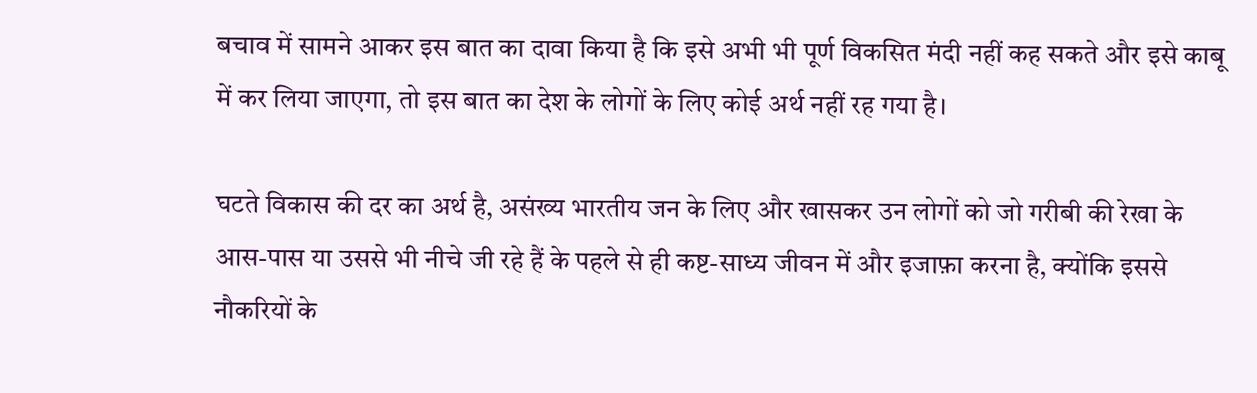बचाव में सामने आकर इस बात का दावा किया है कि इसे अभी भी पूर्ण विकसित मंदी नहीं कह सकते और इसे काबू में कर लिया जाएगा, तो इस बात का देश के लोगों के लिए कोई अर्थ नहीं रह गया है।

घटते विकास की दर का अर्थ है, असंख्य भारतीय जन के लिए और खासकर उन लोगों को जो गरीबी की रेखा के आस-पास या उससे भी नीचे जी रहे हैं के पहले से ही कष्ट-साध्य जीवन में और इजाफ़ा करना है, क्योंकि इससे नौकरियों के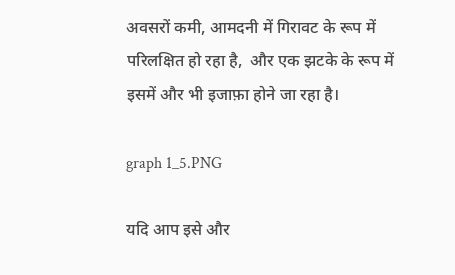अवसरों कमी, आमदनी में गिरावट के रूप में परिलक्षित हो रहा है,  और एक झटके के रूप में इसमें और भी इजाफ़ा होने जा रहा है।

graph 1_5.PNG

यदि आप इसे और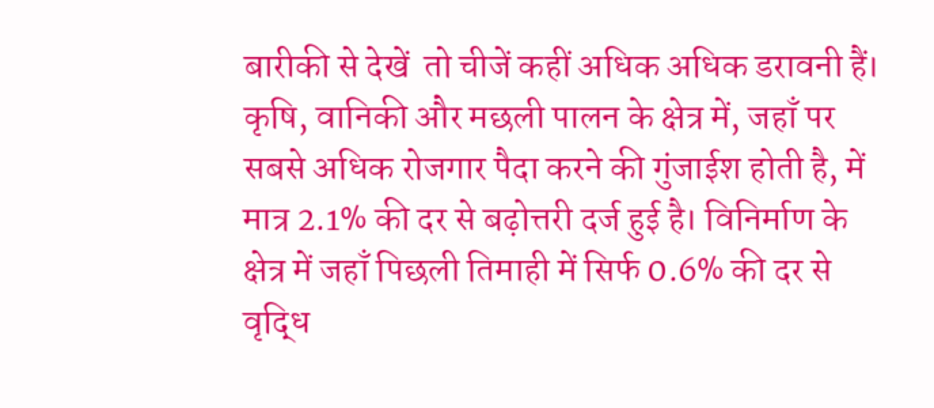बारीकी से देखें  तो चीजें कहीं अधिक अधिक डरावनी हैं। कृषि, वानिकी और मछली पालन के क्षेत्र में, जहाँ पर सबसे अधिक रोजगार पैदा करने की गुंजाईश होती है, में मात्र 2.1% की दर से बढ़ोत्तरी दर्ज हुई है। विनिर्माण के क्षेत्र में जहाँ पिछली तिमाही में सिर्फ 0.6% की दर से वृद्धि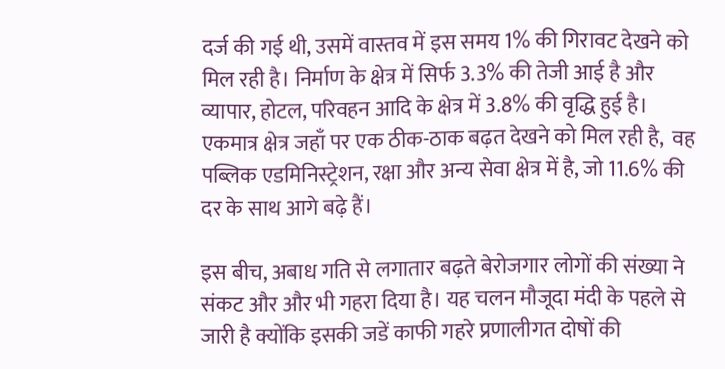दर्ज की गई थी, उसमें वास्तव में इस समय 1% की गिरावट देखने को मिल रही है। निर्माण के क्षेत्र में सिर्फ 3.3% की तेजी आई है और  व्यापार, होटल, परिवहन आदि के क्षेत्र में 3.8% की वृद्धि हुई है। एकमात्र क्षेत्र जहाँ पर एक ठीक-ठाक बढ़त देखने को मिल रही है,  वह पब्लिक एडमिनिस्ट्रेशन, रक्षा और अन्य सेवा क्षेत्र में है, जो 11.6% की दर के साथ आगे बढ़े हैं।

इस बीच, अबाध गति से लगातार बढ़ते बेरोजगार लोगों की संख्या ने संकट और और भी गहरा दिया है। यह चलन मौजूदा मंदी के पहले से जारी है क्योंकि इसकी जडें काफी गहरे प्रणालीगत दोषों की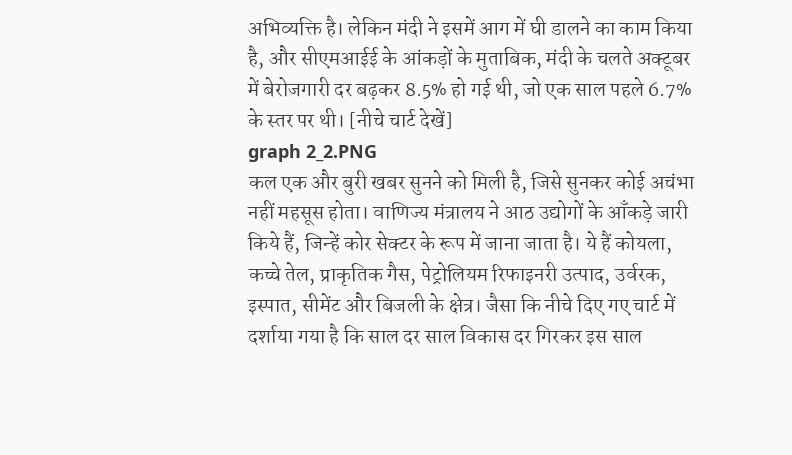अभिव्यक्ति है। लेकिन मंदी ने इसमें आग में घी डालने का काम किया है, और सीएमआईई के आंकड़ों के मुताबिक, मंदी के चलते अक्टूबर में बेरोजगारी दर बढ़कर 8.5% हो गई थी, जो एक साल पहले 6.7% के स्तर पर थी। [नीचे चार्ट देखें]
graph 2_2.PNG
कल एक और बुरी खबर सुनने को मिली है, जिसे सुनकर कोई अचंभा नहीं महसूस होता। वाणिज्य मंत्रालय ने आठ उद्योगों के आँकड़े जारी किये हैं, जिन्हें कोर सेक्टर के रूप में जाना जाता है। ये हैं कोयला, कच्चे तेल, प्राकृतिक गैस, पेट्रोलियम रिफाइनरी उत्पाद, उर्वरक, इस्पात, सीमेंट और बिजली के क्षेत्र। जैसा कि नीचे दिए गए चार्ट में दर्शाया गया है कि साल दर साल विकास दर गिरकर इस साल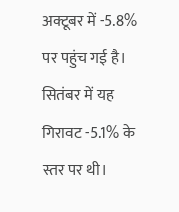अक्टूबर में -5.8% पर पहुंच गई है। सितंबर में यह गिरावट -5.1% के स्तर पर थी।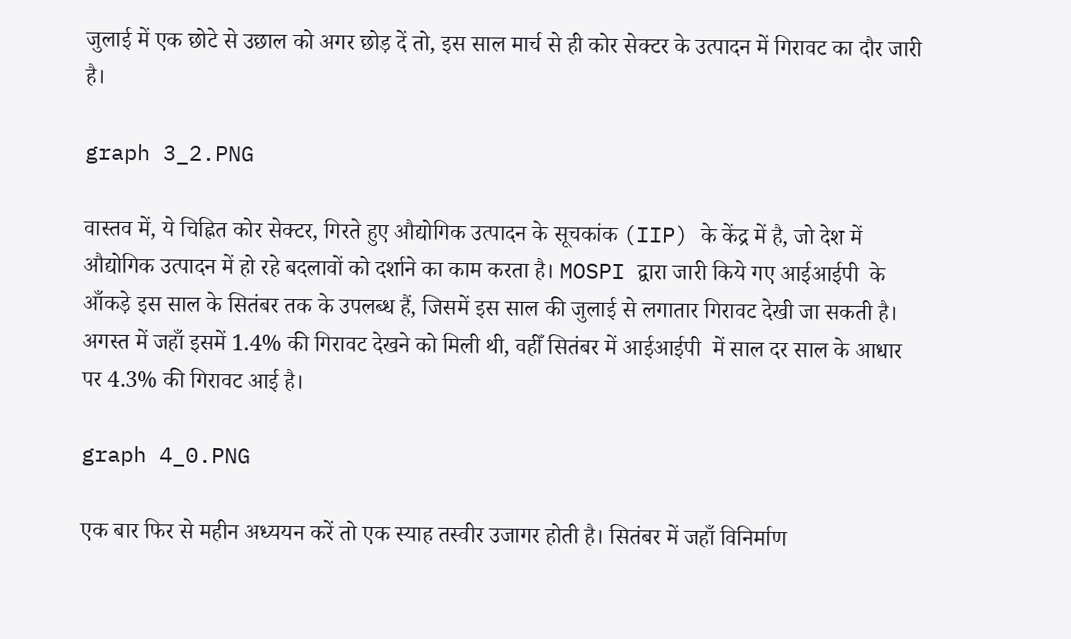जुलाई में एक छोटे से उछाल को अगर छोड़ दें तो, इस साल मार्च से ही कोर सेक्टर के उत्पादन में गिरावट का दौर जारी है।

graph 3_2.PNG

वास्तव में, ये चिह्नित कोर सेक्टर, गिरते हुए औद्योगिक उत्पादन के सूचकांक (IIP) के केंद्र में है, जो देश में औद्योगिक उत्पादन में हो रहे बदलावों को दर्शाने का काम करता है। MOSPI द्वारा जारी किये गए आईआईपी  के आँकड़े इस साल के सितंबर तक के उपलब्ध हैं, जिसमें इस साल की जुलाई से लगातार गिरावट देखी जा सकती है। अगस्त में जहाँ इसमें 1.4% की गिरावट देखने को मिली थी, वहीँ सितंबर में आईआईपी  में साल दर साल के आधार पर 4.3% की गिरावट आई है।

graph 4_0.PNG

एक बार फिर से महीन अध्ययन करें तो एक स्याह तस्वीर उजागर होती है। सितंबर में जहाँ विनिर्माण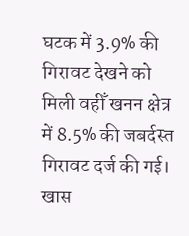घटक में 3.9% की गिरावट देखने को मिली वहीँ खनन क्षेत्र में 8.5% की जबर्दस्त गिरावट दर्ज की गई। खास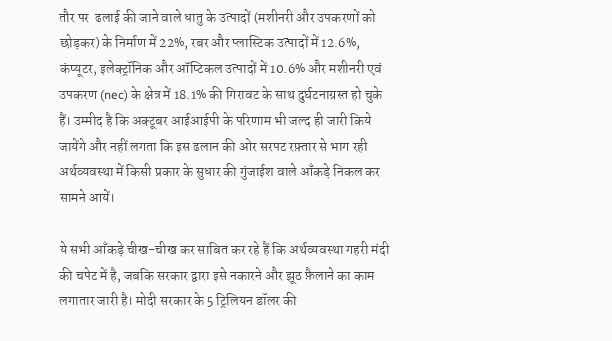तौर पर  ढलाई की जाने वाले धातु के उत्पादों (मशीनरी और उपकरणों को छोड़कर) के निर्माण में 22%, रबर और प्लास्टिक उत्पादों में 12.6%, कंप्यूटर, इलेक्ट्रॉनिक और ऑप्टिकल उत्पादों में 10.6% और मशीनरी एवं उपकरण (nec) के क्षेत्र में 18.1% की गिरावट के साथ दुर्घटनाग्रस्त हो चुके हैं। उम्मीद है कि अक्टूबर आईआईपी के परिणाम भी जल्द ही जारी किये जायेंगे और नहीं लगता कि इस ढलान की ओर सरपट रफ़्तार से भाग रही अर्थव्यवस्था में किसी प्रकार के सुधार की गुंजाईश वाले आँकड़े निकल कर सामने आयें।

ये सभी आँकड़े चीख-चीख कर साबित कर रहे हैं कि अर्थव्यवस्था गहरी मंदी की चपेट में है, जबकि सरकार द्वारा इसे नकारने और झूठ फ़ैलाने का काम लगातार जारी है। मोदी सरकार के 5 ट्रिलियन डॉलर की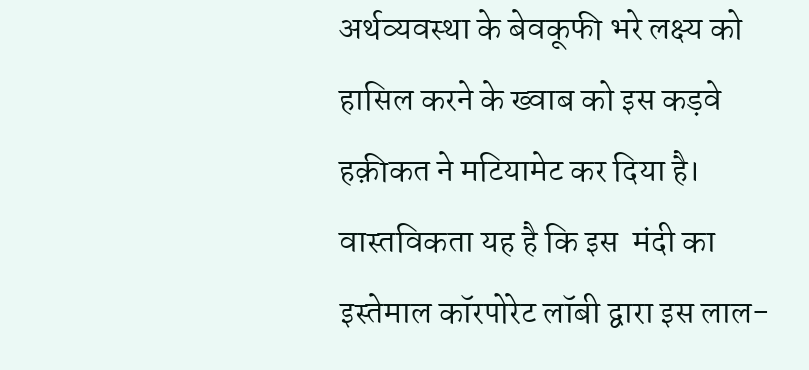अर्थव्यवस्था के बेवकूफी भरे लक्ष्य को हासिल करने के ख्वाब को इस कड़वे हक़ीकत ने मटियामेट कर दिया है। वास्तविकता यह है कि इस  मंदी का इस्तेमाल कॉरपोरेट लॉबी द्वारा इस लाल-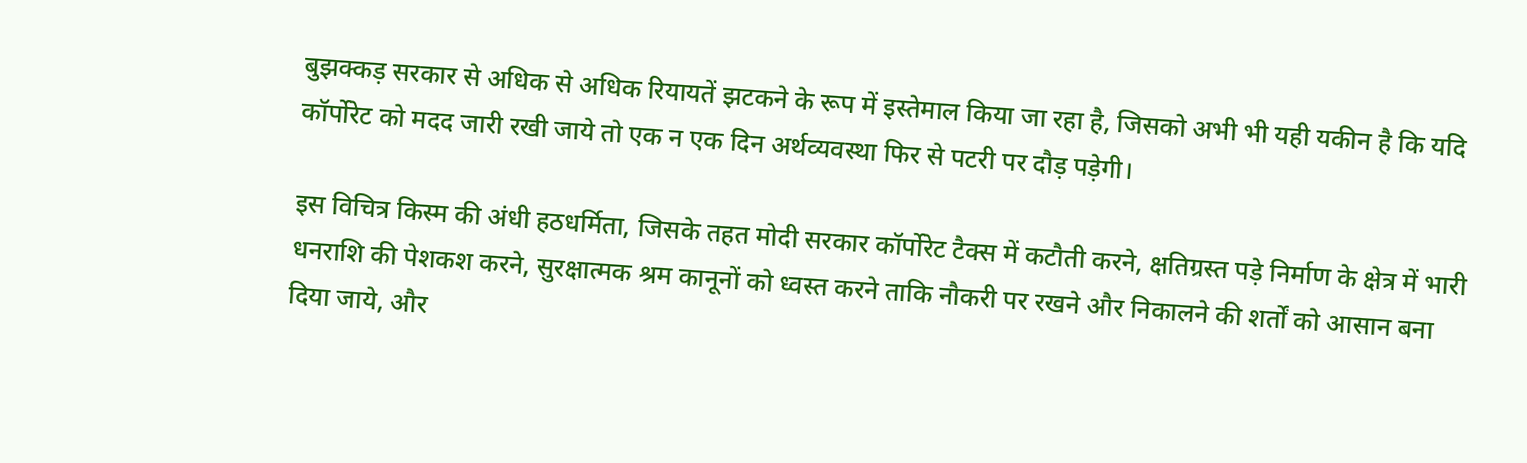बुझक्कड़ सरकार से अधिक से अधिक रियायतें झटकने के रूप में इस्तेमाल किया जा रहा है, जिसको अभी भी यही यकीन है कि यदि कॉर्पोरेट को मदद जारी रखी जाये तो एक न एक दिन अर्थव्यवस्था फिर से पटरी पर दौड़ पड़ेगी।

इस विचित्र किस्म की अंधी हठधर्मिता, जिसके तहत मोदी सरकार कॉर्पोरेट टैक्स में कटौती करने, क्षतिग्रस्त पड़े निर्माण के क्षेत्र में भारी धनराशि की पेशकश करने, सुरक्षात्मक श्रम कानूनों को ध्वस्त करने ताकि नौकरी पर रखने और निकालने की शर्तों को आसान बना दिया जाये, और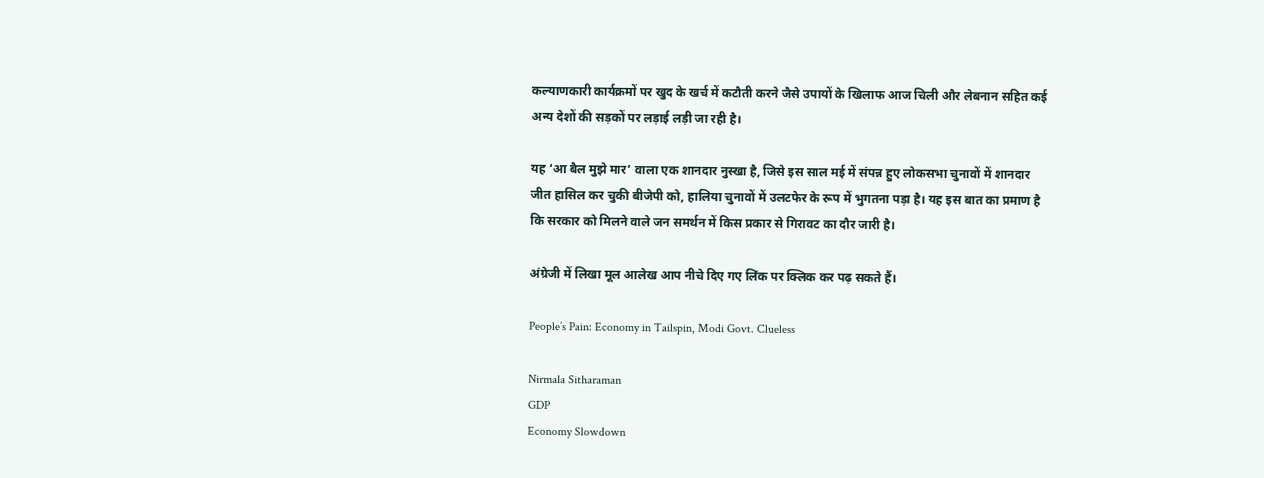कल्याणकारी कार्यक्रमों पर खुद के खर्च में कटौती करने जैसे उपायों के खिलाफ आज चिली और लेबनान सहित कई अन्य देशों की सड़कों पर लड़ाई लड़ी जा रही है।

यह ‘आ बैल मुझे मार’ वाला एक शानदार नुस्खा है, जिसे इस साल मई में संपन्न हुए लोकसभा चुनावों में शानदार जीत हासिल कर चुकी बीजेपी को, हालिया चुनावों में उलटफेर के रूप में भुगतना पड़ा है। यह इस बात का प्रमाण है कि सरकार को मिलने वाले जन समर्थन में किस प्रकार से गिरावट का दौर जारी है।

अंग्रेजी में लिखा मूल आलेख आप नीचे दिए गए लिंक पर क्लिक कर पढ़ सकते हैं।

People’s Pain: Economy in Tailspin, Modi Govt. Clueless

Nirmala Sitharaman
GDP
Economy Slowdown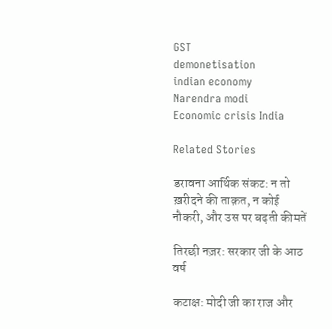GST
demonetisation
indian economy
Narendra modi
Economic crisis India

Related Stories

डरावना आर्थिक संकट: न तो ख़रीदने की ताक़त, न कोई नौकरी, और उस पर बढ़ती कीमतें

तिरछी नज़र: सरकार जी के आठ वर्ष

कटाक्ष: मोदी जी का राज और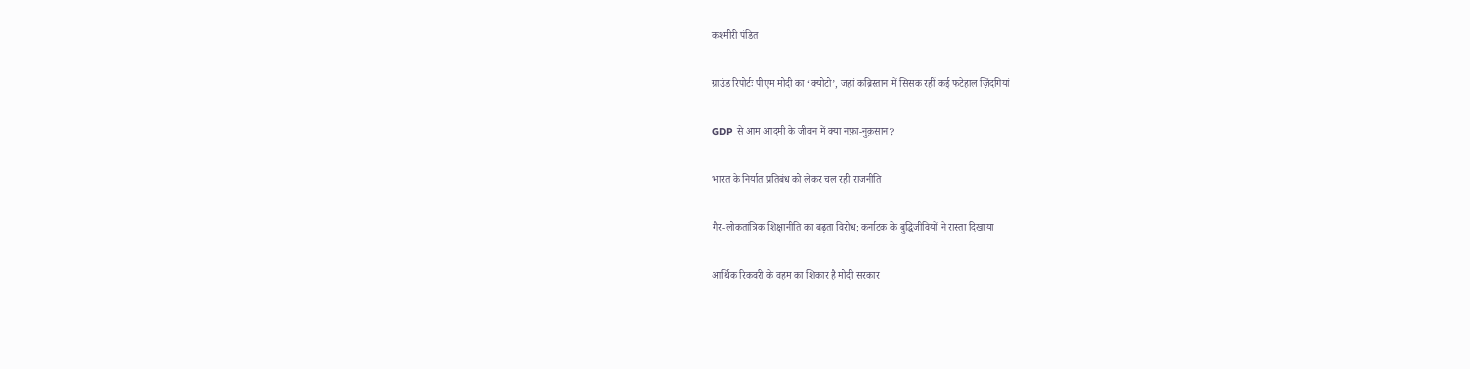कश्मीरी पंडित

ग्राउंड रिपोर्टः पीएम मोदी का ‘क्योटो’, जहां कब्रिस्तान में सिसक रहीं कई फटेहाल ज़िंदगियां

GDP से आम आदमी के जीवन में क्या नफ़ा-नुक़सान?

भारत के निर्यात प्रतिबंध को लेकर चल रही राजनीति

गैर-लोकतांत्रिक शिक्षानीति का बढ़ता विरोध: कर्नाटक के बुद्धिजीवियों ने रास्ता दिखाया

आर्थिक रिकवरी के वहम का शिकार है मोदी सरकार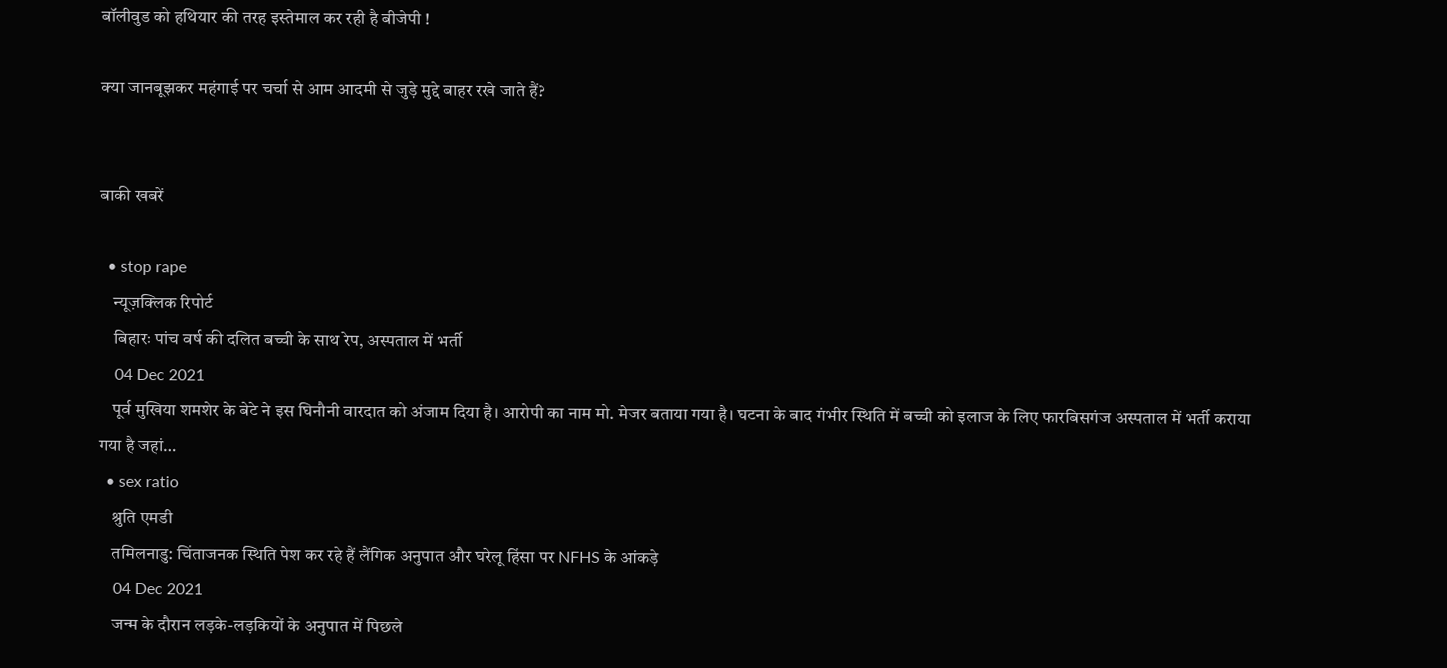बॉलीवुड को हथियार की तरह इस्तेमाल कर रही है बीजेपी !

क्या जानबूझकर महंगाई पर चर्चा से आम आदमी से जुड़े मुद्दे बाहर रखे जाते हैं?


बाकी खबरें

  • stop rape
    न्यूज़क्लिक रिपोर्ट
    बिहारः पांच वर्ष की दलित बच्ची के साथ रेप, अस्पताल में भर्ती
    04 Dec 2021
    पूर्व मुखिया शमशेर के बेटे ने इस घिनौनी वारदात को अंजाम दिया है। आरोपी का नाम मो. मेजर बताया गया है। घटना के बाद गंभीर स्थिति में बच्ची को इलाज के लिए फारबिसगंज अस्पताल में भर्ती कराया गया है जहां…
  • sex ratio
    श्रुति एमडी
    तमिलनाडु: चिंताजनक स्थिति पेश कर रहे हैं लैंगिक अनुपात और घरेलू हिंसा पर NFHS के आंकड़े
    04 Dec 2021
    जन्म के दौरान लड़के-लड़कियों के अनुपात में पिछले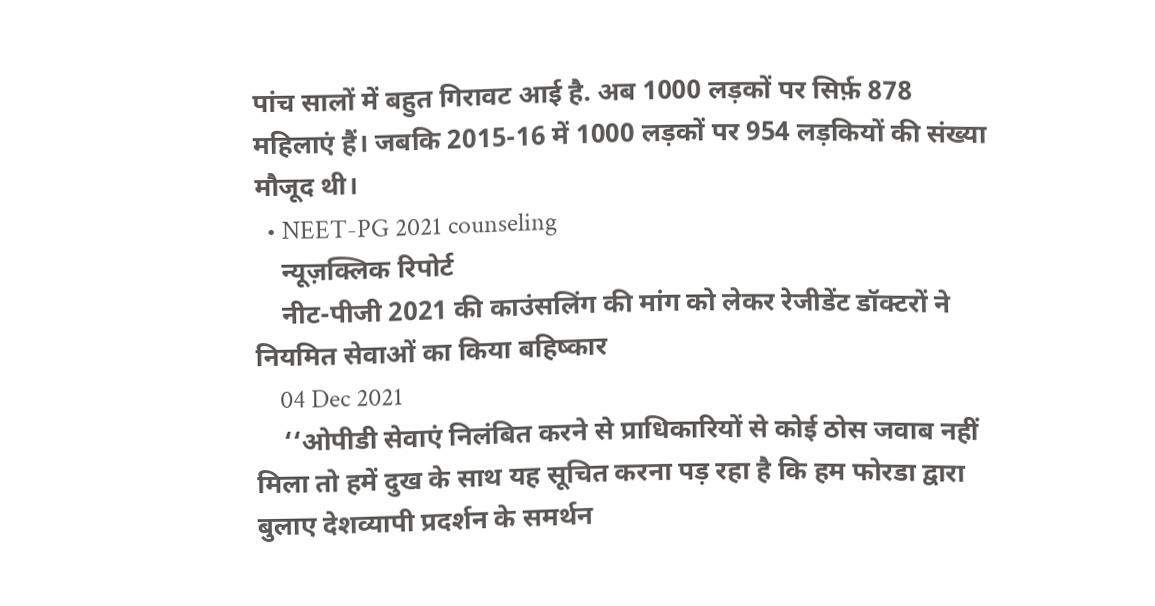पांच सालों में बहुत गिरावट आई है. अब 1000 लड़कों पर सिर्फ़ 878 महिलाएं हैं। जबकि 2015-16 में 1000 लड़कों पर 954 लड़कियों की संख्या मौजूद थी।
  • NEET-PG 2021 counseling
    न्यूज़क्लिक रिपोर्ट
    नीट-पीजी 2021 की काउंसलिंग की मांग को लेकर रेजीडेंट डॉक्टरों ने नियमित सेवाओं का किया बहिष्कार
    04 Dec 2021
    ‘‘ओपीडी सेवाएं निलंबित करने से प्राधिकारियों से कोई ठोस जवाब नहीं मिला तो हमें दुख के साथ यह सूचित करना पड़ रहा है कि हम फोरडा द्वारा बुलाए देशव्यापी प्रदर्शन के समर्थन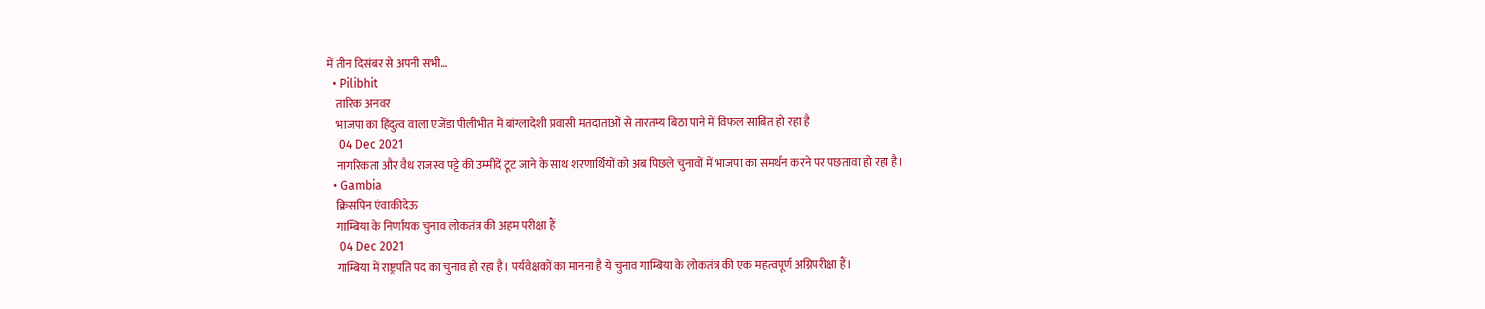में तीन दिसंबर से अपनी सभी…
  • Pilibhit
    तारिक अनवर
    भाजपा का हिंदुत्व वाला एजेंडा पीलीभीत में बांग्लादेशी प्रवासी मतदाताओं से तारतम्य बिठा पाने में विफल साबित हो रहा है
    04 Dec 2021
    नागरिकता और वैध राजस्व पट्टे की उम्मीदें टूट जाने के साथ शरणार्थियों को अब पिछले चुनावों में भाजपा का समर्थन करने पर पछतावा हो रहा है।
  • Gambia
    क्रिसपिन एंवाकीदेऊ
    गाम्बिया के निर्णायक चुनाव लोकतंत्र की अहम परीक्षा हैं
    04 Dec 2021
    गाम्बिया में राष्ट्रपति पद का चुनाव हो रहा है। पर्यवेक्षकों का मानना है ये चुनाव गाम्बिया के लोकतंत्र की एक महत्वपूर्ण अग्निपरीक्षा हैं।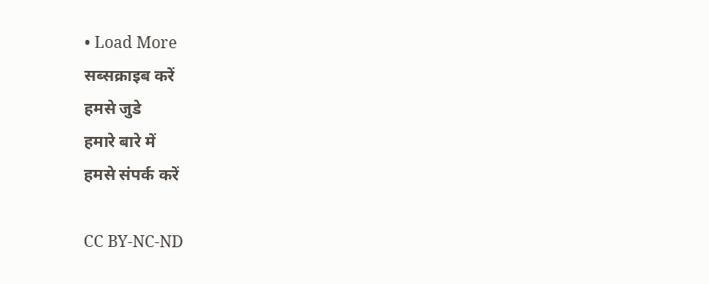• Load More
सब्सक्राइब करें
हमसे जुडे
हमारे बारे में
हमसे संपर्क करें

CC BY-NC-ND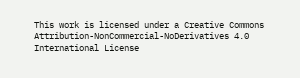This work is licensed under a Creative Commons Attribution-NonCommercial-NoDerivatives 4.0 International License